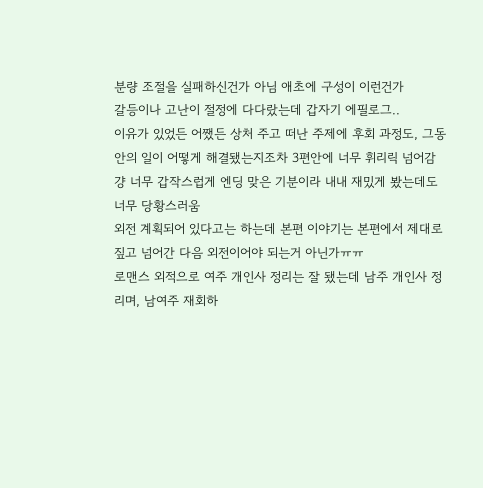분량 조절을 실패하신건가 아님 애초에 구성이 이런건가
갈등이나 고난이 절정에 다다랐는데 갑자기 에필로그..
이유가 있었든 어쨌든 상처 주고 떠난 주제에 후회 과정도, 그동안의 일이 어떻게 해결됐는지조차 3편안에 너무 휘리릭 넘어감
걍 너무 갑작스럽게 엔딩 맞은 기분이라 내내 재밌게 봤는데도 너무 당황스러움
외전 계획되어 있다고는 하는데 본편 이야기는 본편에서 제대로 짚고 넘어간 다음 외전이어야 되는거 아닌가ㅠㅠ
로맨스 외적으로 여주 개인사 정리는 잘 됐는데 남주 개인사 정리며, 남여주 재회하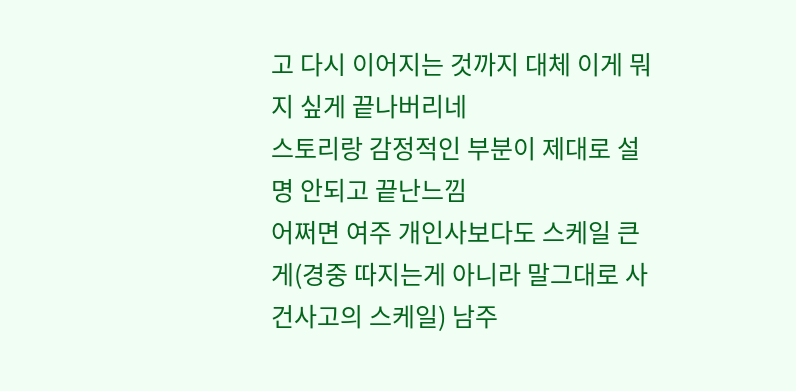고 다시 이어지는 것까지 대체 이게 뭐지 싶게 끝나버리네
스토리랑 감정적인 부분이 제대로 설명 안되고 끝난느낌
어쩌면 여주 개인사보다도 스케일 큰게(경중 따지는게 아니라 말그대로 사건사고의 스케일) 남주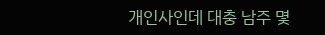개인사인데 대충 남주 몇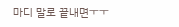마디 말로 끝내면ㅜㅜ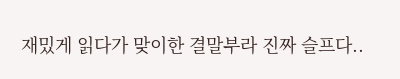재밌게 읽다가 맞이한 결말부라 진짜 슬프다..